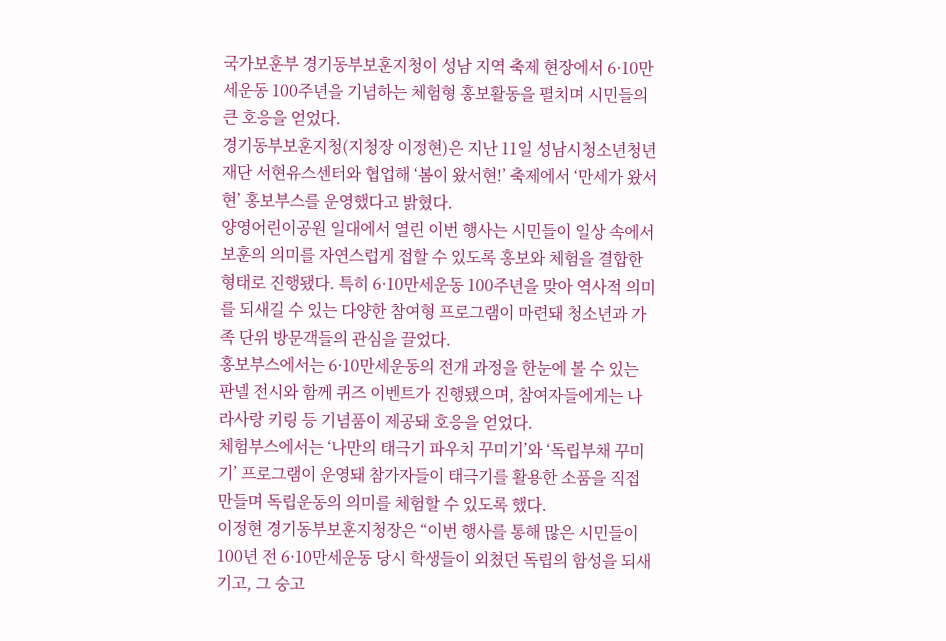국가보훈부 경기동부보훈지청이 성남 지역 축제 현장에서 6·10만세운동 100주년을 기념하는 체험형 홍보활동을 펼치며 시민들의 큰 호응을 얻었다.
경기동부보훈지청(지청장 이정현)은 지난 11일 성남시청소년청년재단 서현유스센터와 협업해 ‘봄이 왔서현!’ 축제에서 ‘만세가 왔서현’ 홍보부스를 운영했다고 밝혔다.
양영어린이공원 일대에서 열린 이번 행사는 시민들이 일상 속에서 보훈의 의미를 자연스럽게 접할 수 있도록 홍보와 체험을 결합한 형태로 진행됐다. 특히 6·10만세운동 100주년을 맞아 역사적 의미를 되새길 수 있는 다양한 참여형 프로그램이 마련돼 청소년과 가족 단위 방문객들의 관심을 끌었다.
홍보부스에서는 6·10만세운동의 전개 과정을 한눈에 볼 수 있는 판넬 전시와 함께 퀴즈 이벤트가 진행됐으며, 참여자들에게는 나라사랑 키링 등 기념품이 제공돼 호응을 얻었다.
체험부스에서는 ‘나만의 태극기 파우치 꾸미기’와 ‘독립부채 꾸미기’ 프로그램이 운영돼 참가자들이 태극기를 활용한 소품을 직접 만들며 독립운동의 의미를 체험할 수 있도록 했다.
이정현 경기동부보훈지청장은 “이번 행사를 통해 많은 시민들이 100년 전 6·10만세운동 당시 학생들이 외쳤던 독립의 함성을 되새기고, 그 숭고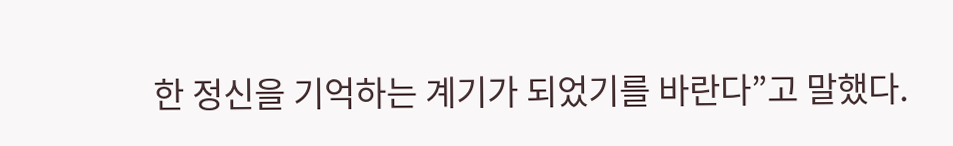한 정신을 기억하는 계기가 되었기를 바란다”고 말했다.